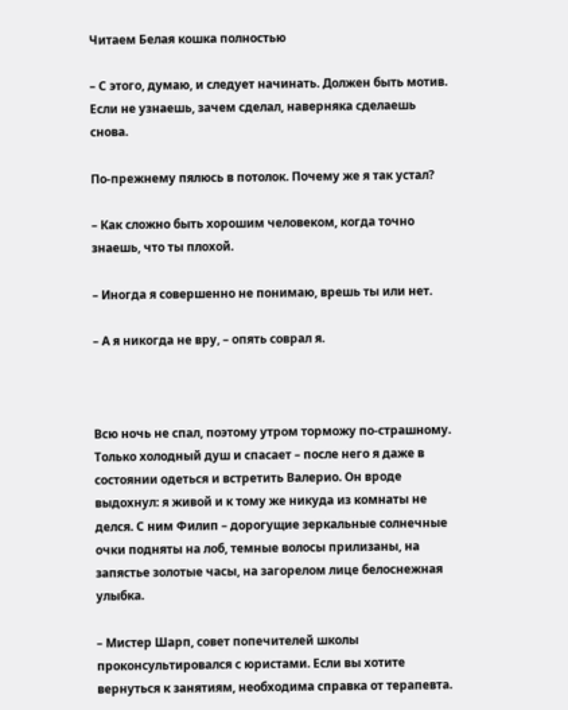Читаем Белая кошка полностью

– С этого, думаю, и следует начинать. Должен быть мотив. Если не узнаешь, зачем сделал, наверняка сделаешь снова.

По-прежнему пялюсь в потолок. Почему же я так устал?

– Как сложно быть хорошим человеком, когда точно знаешь, что ты плохой.

– Иногда я совершенно не понимаю, врешь ты или нет.

– А я никогда не вру, – опять соврал я.



Всю ночь не спал, поэтому утром торможу по-страшному. Только холодный душ и спасает – после него я даже в состоянии одеться и встретить Валерио. Он вроде выдохнул: я живой и к тому же никуда из комнаты не делся. С ним Филип – дорогущие зеркальные солнечные очки подняты на лоб, темные волосы прилизаны, на запястье золотые часы, на загорелом лице белоснежная улыбка.

– Мистер Шарп, совет попечителей школы проконсультировался с юристами. Если вы хотите вернуться к занятиям, необходима справка от терапевта.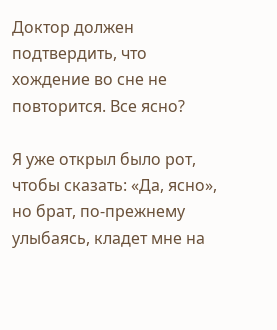Доктор должен подтвердить, что хождение во сне не повторится. Все ясно?

Я уже открыл было рот, чтобы сказать: «Да, ясно», но брат, по-прежнему улыбаясь, кладет мне на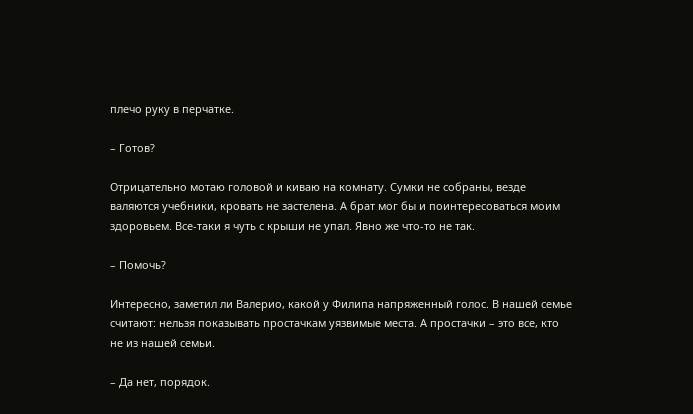плечо руку в перчатке.

– Готов?

Отрицательно мотаю головой и киваю на комнату. Сумки не собраны, везде валяются учебники, кровать не застелена. А брат мог бы и поинтересоваться моим здоровьем. Все-таки я чуть с крыши не упал. Явно же что-то не так.

– Помочь?

Интересно, заметил ли Валерио, какой у Филипа напряженный голос. В нашей семье считают: нельзя показывать простачкам уязвимые места. А простачки – это все, кто не из нашей семьи.

– Да нет, порядок.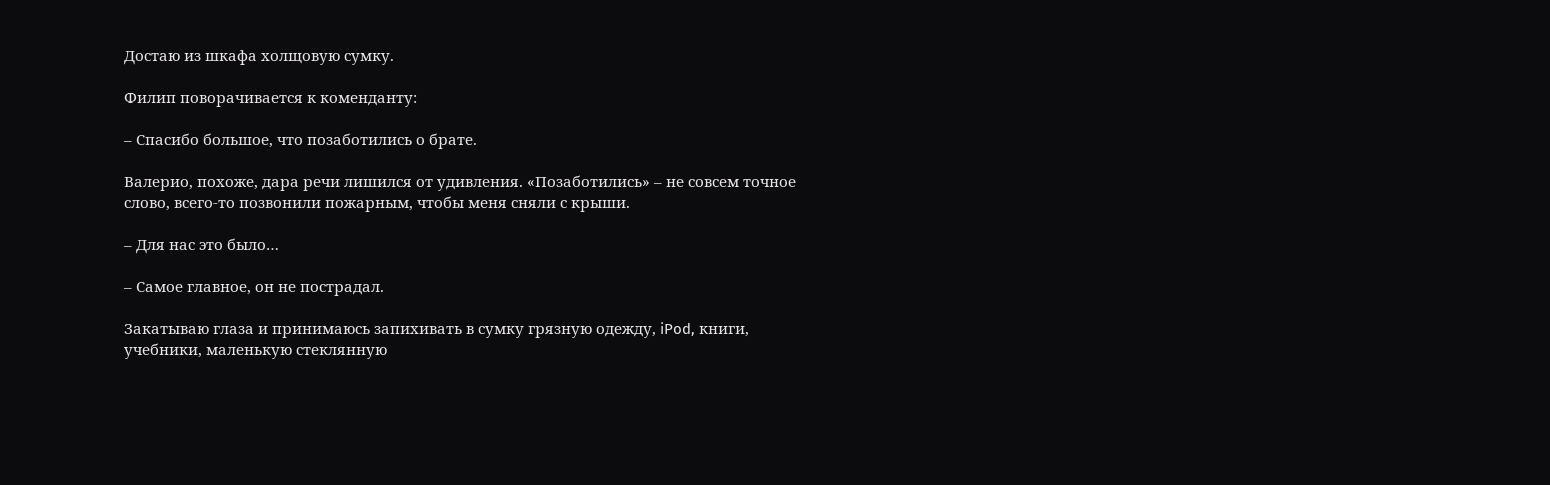Достаю из шкафа холщовую сумку.

Филип поворачивается к коменданту:

– Спасибо большое, что позаботились о брате.

Валерио, похоже, дара речи лишился от удивления. «Позаботились» – не совсем точное слово, всего-то позвонили пожарным, чтобы меня сняли с крыши.

– Для нас это было…

– Самое главное, он не пострадал.

Закатываю глаза и принимаюсь запихивать в сумку грязную одежду, iPod, книги, учебники, маленькую стеклянную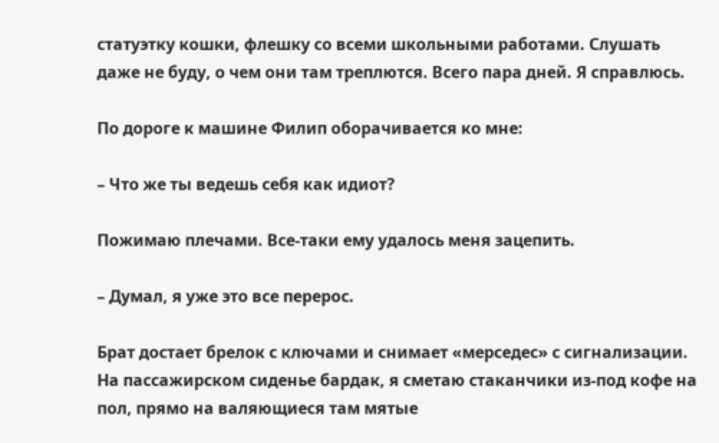статуэтку кошки, флешку со всеми школьными работами. Слушать даже не буду, о чем они там треплются. Всего пара дней. Я справлюсь.

По дороге к машине Филип оборачивается ко мне:

– Что же ты ведешь себя как идиот?

Пожимаю плечами. Все-таки ему удалось меня зацепить.

– Думал, я уже это все перерос.

Брат достает брелок с ключами и снимает «мерседес» с сигнализации. На пассажирском сиденье бардак, я сметаю стаканчики из-под кофе на пол, прямо на валяющиеся там мятые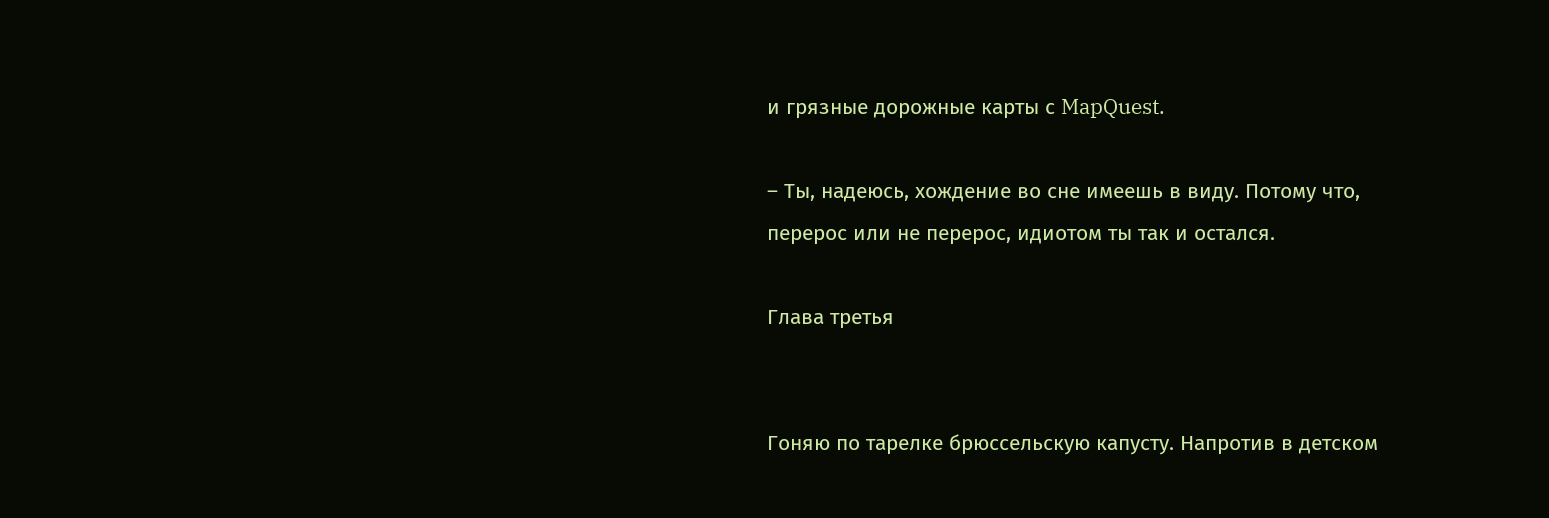и грязные дорожные карты с MapQuest.

– Ты, надеюсь, хождение во сне имеешь в виду. Потому что, перерос или не перерос, идиотом ты так и остался.

Глава третья


Гоняю по тарелке брюссельскую капусту. Напротив в детском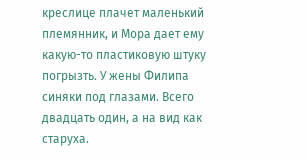креслице плачет маленький племянник, и Мора дает ему какую-то пластиковую штуку погрызть. У жены Филипа синяки под глазами. Всего двадцать один, а на вид как старуха.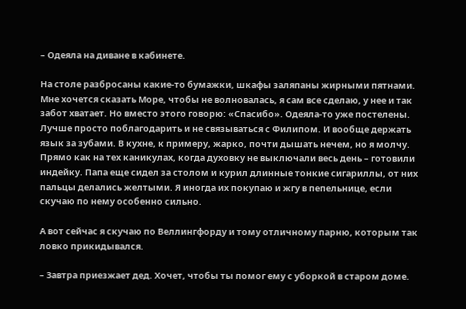– Одеяла на диване в кабинете.

На столе разбросаны какие-то бумажки, шкафы заляпаны жирными пятнами. Мне хочется сказать Море, чтобы не волновалась, я сам все сделаю, у нее и так забот хватает. Но вместо этого говорю: «Спасибо». Одеяла-то уже постелены. Лучше просто поблагодарить и не связываться с Филипом. И вообще держать язык за зубами. В кухне, к примеру, жарко, почти дышать нечем, но я молчу. Прямо как на тех каникулах, когда духовку не выключали весь день – готовили индейку. Папа еще сидел за столом и курил длинные тонкие сигариллы, от них пальцы делались желтыми. Я иногда их покупаю и жгу в пепельнице, если скучаю по нему особенно сильно.

А вот сейчас я скучаю по Веллингфорду и тому отличному парню, которым так ловко прикидывался.

– Завтра приезжает дед. Хочет, чтобы ты помог ему с уборкой в старом доме.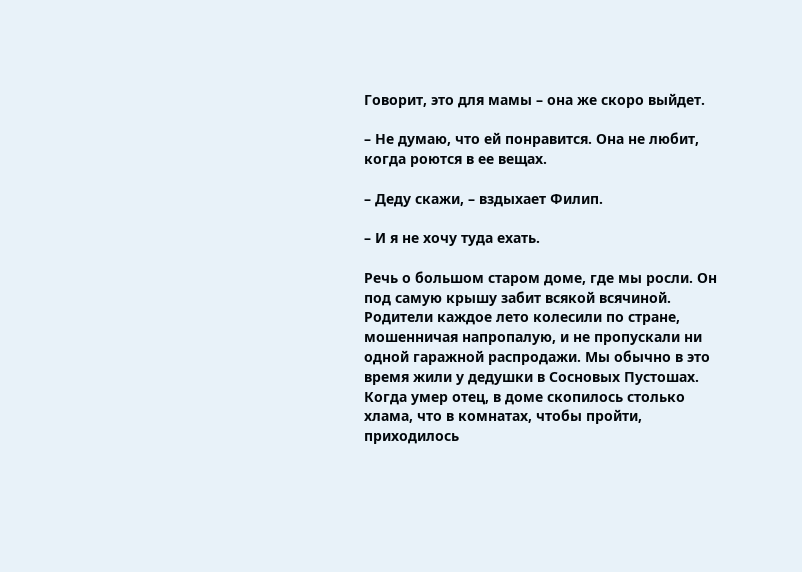Говорит, это для мамы – она же скоро выйдет.

– Не думаю, что ей понравится. Она не любит, когда роются в ее вещах.

– Деду скажи, – вздыхает Филип.

– И я не хочу туда ехать.

Речь о большом старом доме, где мы росли. Он под самую крышу забит всякой всячиной. Родители каждое лето колесили по стране, мошенничая напропалую, и не пропускали ни одной гаражной распродажи. Мы обычно в это время жили у дедушки в Сосновых Пустошах. Когда умер отец, в доме скопилось столько хлама, что в комнатах, чтобы пройти, приходилось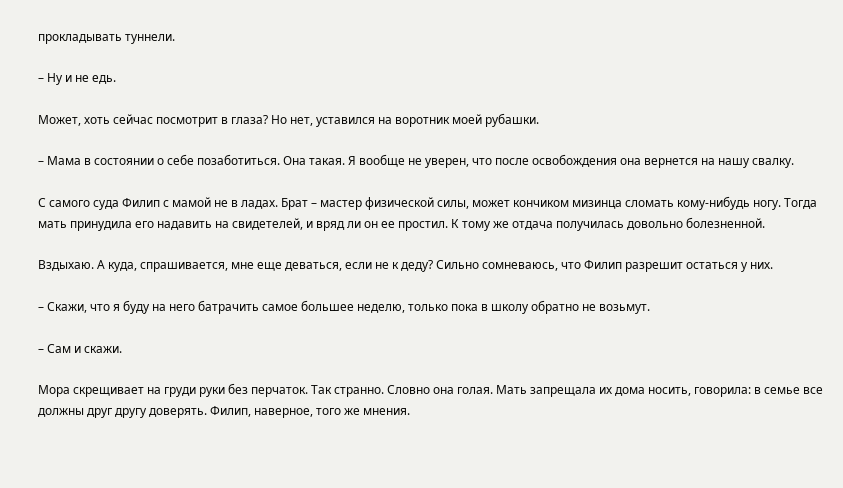прокладывать туннели.

– Ну и не едь.

Может, хоть сейчас посмотрит в глаза? Но нет, уставился на воротник моей рубашки.

– Мама в состоянии о себе позаботиться. Она такая. Я вообще не уверен, что после освобождения она вернется на нашу свалку.

С самого суда Филип с мамой не в ладах. Брат – мастер физической силы, может кончиком мизинца сломать кому-нибудь ногу. Тогда мать принудила его надавить на свидетелей, и вряд ли он ее простил. К тому же отдача получилась довольно болезненной.

Вздыхаю. А куда, спрашивается, мне еще деваться, если не к деду? Сильно сомневаюсь, что Филип разрешит остаться у них.

– Скажи, что я буду на него батрачить самое большее неделю, только пока в школу обратно не возьмут.

– Сам и скажи.

Мора скрещивает на груди руки без перчаток. Так странно. Словно она голая. Мать запрещала их дома носить, говорила: в семье все должны друг другу доверять. Филип, наверное, того же мнения.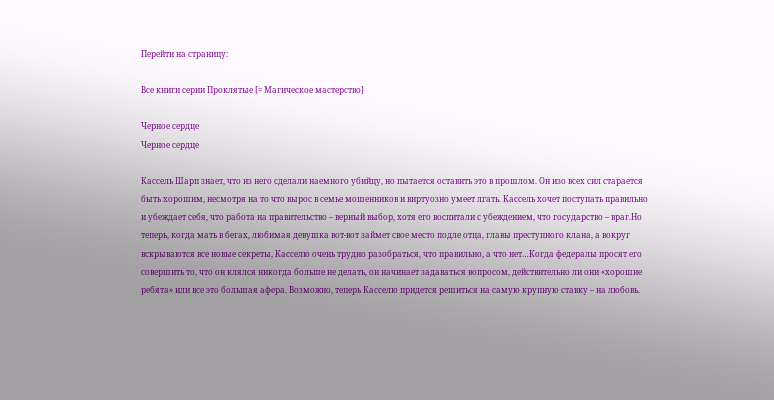Перейти на страницу:

Все книги серии Проклятые [= Магическое мастерство]

Черное сердце
Черное сердце

Кассель Шарп знает, что из него сделали наемного убийцу, но пытается оставить это в прошлом. Он изо всех сил старается быть хорошим, несмотря на то что вырос в семье мошенников и виртуозно умеет лгать. Кассель хочет поступать правильно и убеждает себя, что работа на правительство – верный выбор, хотя его воспитали с убеждением, что государство – враг.Но теперь, когда мать в бегах, любимая девушка вот-вот займет свое место подле отца, главы преступного клана, а вокруг вскрываются все новые секреты, Касселю очень трудно разобраться, что правильно, а что нет…Когда федералы просят его совершить то, что он клялся никогда больше не делать, он начинает задаваться вопросом, действительно ли они «хорошие ребята» или все это большая афера. Возможно, теперь Касселю придется решиться на самую крупную ставку – на любовь.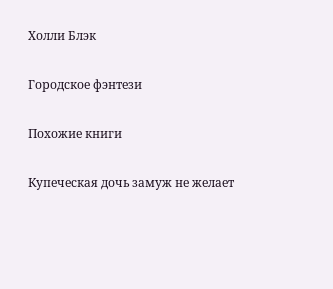Холли Блэк

Городское фэнтези

Похожие книги

Купеческая дочь замуж не желает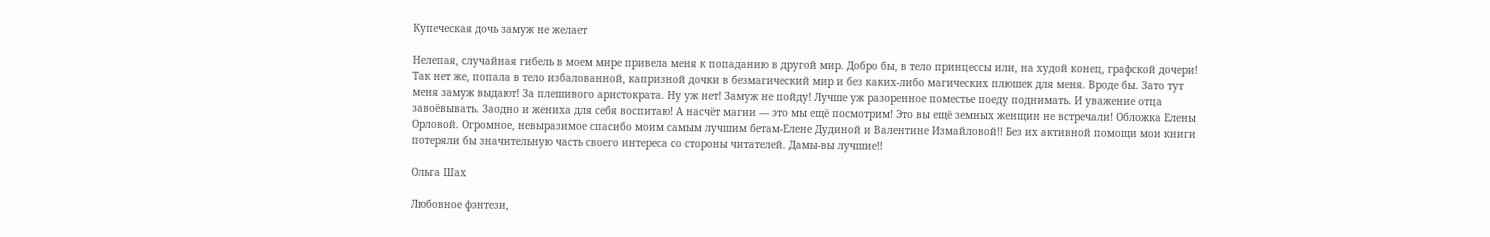Купеческая дочь замуж не желает

Нелепая, случайная гибель в моем мире привела меня к попаданию в другой мир. Добро бы, в тело принцессы или, на худой конец, графской дочери! Так нет же, попала в тело избалованной, капризной дочки в безмагический мир и без каких-либо магических плюшек для меня. Вроде бы. Зато тут меня замуж выдают! За плешивого аристократа. Ну уж нет! Замуж не пойду! Лучше уж разоренное поместье поеду поднимать. И уважение отца завоёвывать. Заодно и жениха для себя воспитаю! А насчёт магии — это мы ещё посмотрим! Это вы ещё земных женщин не встречали! Обложка Елены Орловой. Огромное, невыразимое спасибо моим самым лучшим бетам-Елене Дудиной и Валентине Измайловой!! Без их активной помощи мои книги потеряли бы значительную часть своего интереса со стороны читателей. Дамы-вы лучшие!!

Ольга Шах

Любовное фэнтези,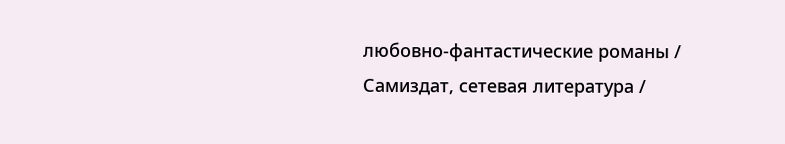любовно-фантастические романы / Самиздат, сетевая литература /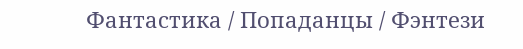Фантастика / Попаданцы / Фэнтези